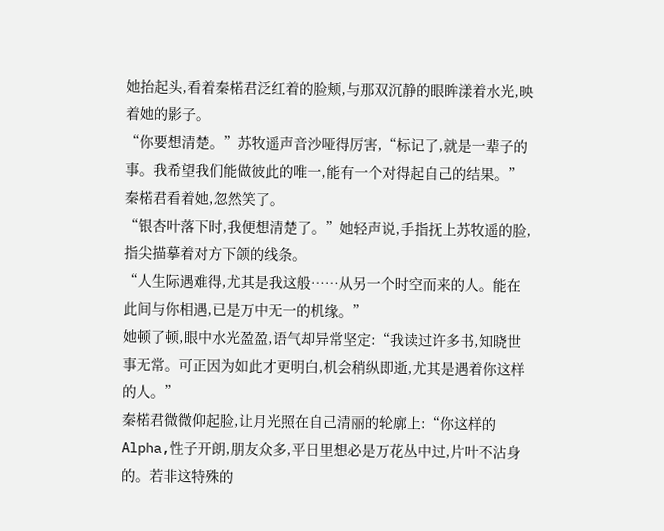她抬起头,看着秦楉君泛红着的脸颊,与那双沉静的眼眸漾着水光,映着她的影子。
“你要想清楚。”苏牧遥声音沙哑得厉害,“标记了,就是一辈子的事。我希望我们能做彼此的唯一,能有一个对得起自己的结果。”
秦楉君看着她,忽然笑了。
“银杏叶落下时,我便想清楚了。”她轻声说,手指抚上苏牧遥的脸,指尖描摹着对方下颌的线条。
“人生际遇难得,尤其是我这般……从另一个时空而来的人。能在此间与你相遇,已是万中无一的机缘。”
她顿了顿,眼中水光盈盈,语气却异常坚定:“我读过许多书,知晓世事无常。可正因为如此才更明白,机会稍纵即逝,尤其是遇着你这样的人。”
秦楉君微微仰起脸,让月光照在自己清丽的轮廓上:“你这样的Alpha,性子开朗,朋友众多,平日里想必是万花丛中过,片叶不沾身的。若非这特殊的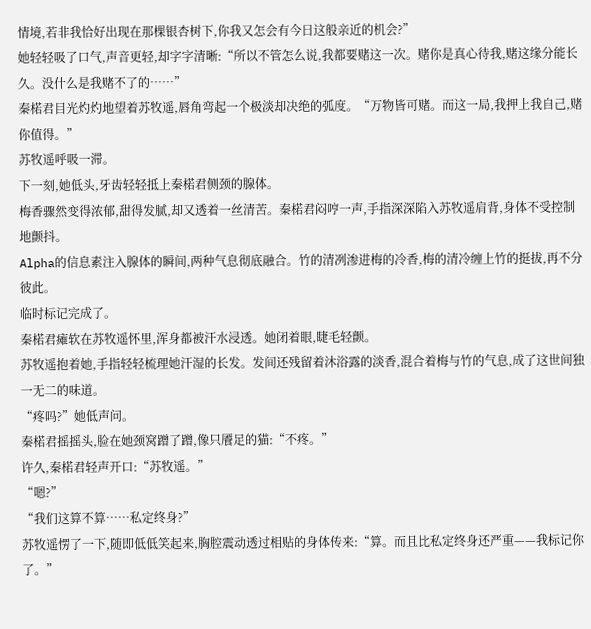情境,若非我恰好出现在那棵银杏树下,你我又怎会有今日这般亲近的机会?”
她轻轻吸了口气,声音更轻,却字字清晰:“所以不管怎么说,我都要赌这一次。赌你是真心待我,赌这缘分能长久。没什么是我赌不了的……”
秦楉君目光灼灼地望着苏牧遥,唇角弯起一个极淡却决绝的弧度。“万物皆可赌。而这一局,我押上我自己,赌你值得。”
苏牧遥呼吸一滞。
下一刻,她低头,牙齿轻轻抵上秦楉君侧颈的腺体。
梅香骤然变得浓郁,甜得发腻,却又透着一丝清苦。秦楉君闷哼一声,手指深深陷入苏牧遥肩背,身体不受控制地颤抖。
Alpha的信息素注入腺体的瞬间,两种气息彻底融合。竹的清冽渗进梅的冷香,梅的清冷缠上竹的挺拔,再不分彼此。
临时标记完成了。
秦楉君瘫软在苏牧遥怀里,浑身都被汗水浸透。她闭着眼,睫毛轻颤。
苏牧遥抱着她,手指轻轻梳理她汗湿的长发。发间还残留着沐浴露的淡香,混合着梅与竹的气息,成了这世间独一无二的味道。
“疼吗?”她低声问。
秦楉君摇摇头,脸在她颈窝蹭了蹭,像只餍足的猫:“不疼。”
许久,秦楉君轻声开口:“苏牧遥。”
“嗯?”
“我们这算不算……私定终身?”
苏牧遥愣了一下,随即低低笑起来,胸腔震动透过相贴的身体传来:“算。而且比私定终身还严重——我标记你了。”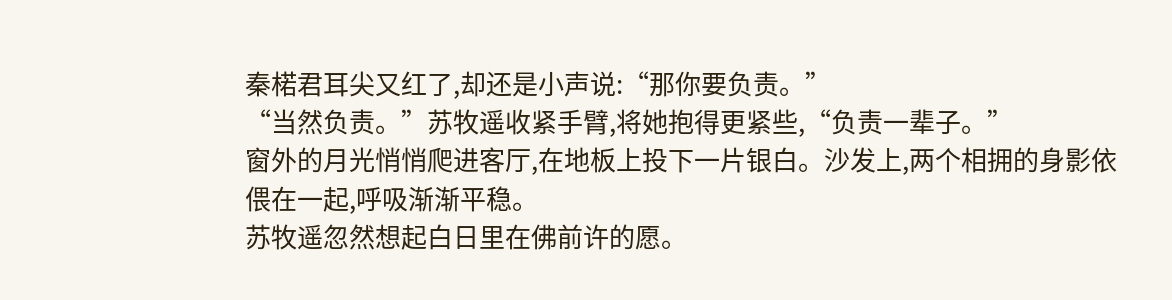秦楉君耳尖又红了,却还是小声说:“那你要负责。”
“当然负责。”苏牧遥收紧手臂,将她抱得更紧些,“负责一辈子。”
窗外的月光悄悄爬进客厅,在地板上投下一片银白。沙发上,两个相拥的身影依偎在一起,呼吸渐渐平稳。
苏牧遥忽然想起白日里在佛前许的愿。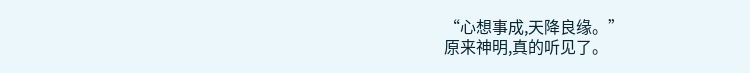“心想事成,天降良缘。”
原来神明,真的听见了。